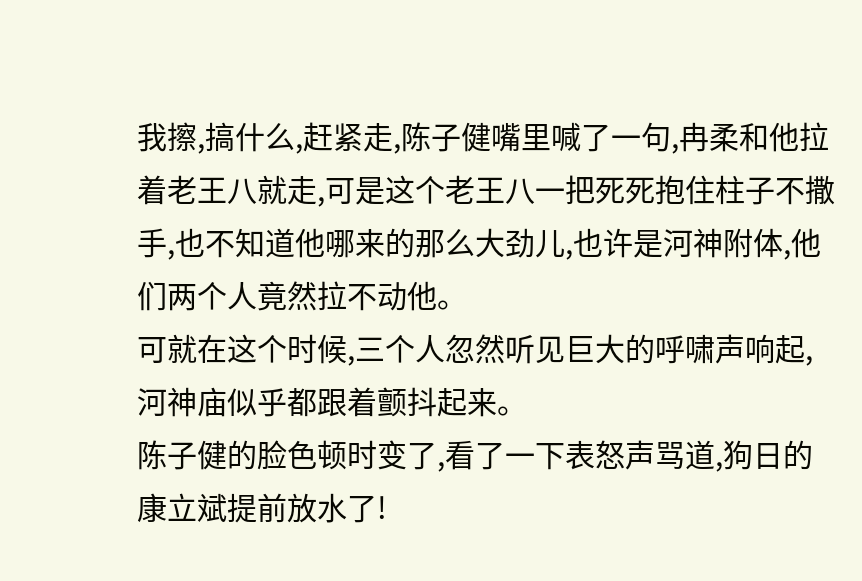我擦,搞什么,赶紧走,陈子健嘴里喊了一句,冉柔和他拉着老王八就走,可是这个老王八一把死死抱住柱子不撒手,也不知道他哪来的那么大劲儿,也许是河神附体,他们两个人竟然拉不动他。
可就在这个时候,三个人忽然听见巨大的呼啸声响起,河神庙似乎都跟着颤抖起来。
陈子健的脸色顿时变了,看了一下表怒声骂道,狗日的康立斌提前放水了!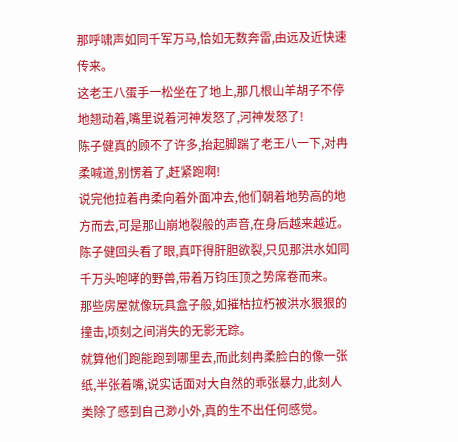那呼啸声如同千军万马,恰如无数奔雷,由远及近快速传来。
这老王八蛋手一松坐在了地上,那几根山羊胡子不停地翘动着,嘴里说着河神发怒了,河神发怒了!
陈子健真的顾不了许多,抬起脚踹了老王八一下,对冉柔喊道,别愣着了,赶紧跑啊!
说完他拉着冉柔向着外面冲去,他们朝着地势高的地方而去,可是那山崩地裂般的声音,在身后越来越近。
陈子健回头看了眼,真吓得肝胆欲裂,只见那洪水如同千万头咆哮的野兽,带着万钧压顶之势席卷而来。
那些房屋就像玩具盒子般,如摧枯拉朽被洪水狠狠的撞击,顷刻之间消失的无影无踪。
就算他们跑能跑到哪里去,而此刻冉柔脸白的像一张纸,半张着嘴,说实话面对大自然的乖张暴力,此刻人类除了感到自己渺小外,真的生不出任何感觉。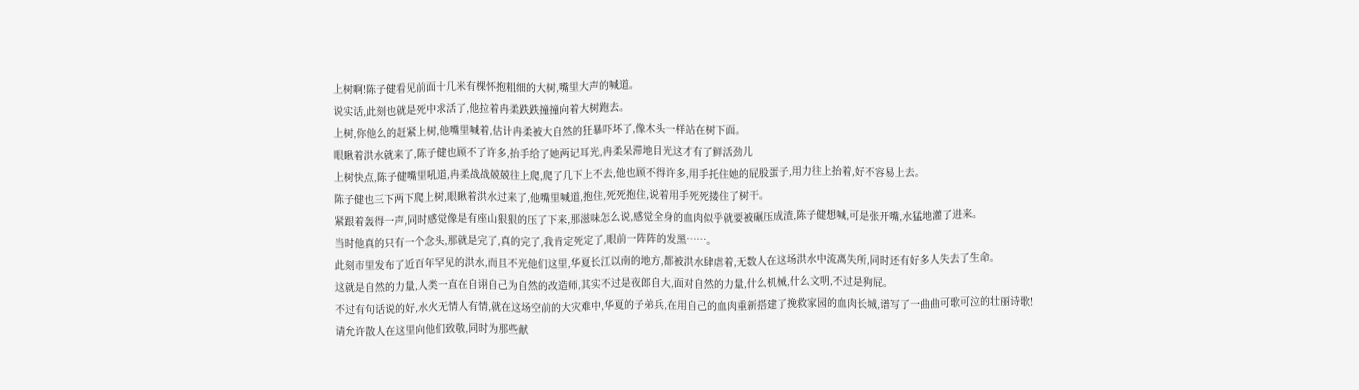上树啊!陈子健看见前面十几米有棵怀抱粗细的大树,嘴里大声的喊道。
说实话,此刻也就是死中求活了,他拉着冉柔跌跌撞撞向着大树跑去。
上树,你他么的赶紧上树,他嘴里喊着,估计冉柔被大自然的狂暴吓坏了,像木头一样站在树下面。
眼瞅着洪水就来了,陈子健也顾不了许多,抬手给了她两记耳光,冉柔呆滞地目光这才有了鲜活劲儿
上树快点,陈子健嘴里吼道,冉柔战战兢兢往上爬,爬了几下上不去,他也顾不得许多,用手托住她的屁股蛋子,用力往上抬着,好不容易上去。
陈子健也三下两下爬上树,眼瞅着洪水过来了,他嘴里喊道,抱住,死死抱住,说着用手死死搂住了树干。
紧跟着轰得一声,同时感觉像是有座山狠狠的压了下来,那滋味怎么说,感觉全身的血肉似乎就要被碾压成渣,陈子健想喊,可是张开嘴,水猛地灌了进来。
当时他真的只有一个念头,那就是完了,真的完了,我肯定死定了,眼前一阵阵的发黑……。
此刻市里发布了近百年罕见的洪水,而且不光他们这里,华夏长江以南的地方,都被洪水肆虐着,无数人在这场洪水中流离失所,同时还有好多人失去了生命。
这就是自然的力量,人类一直在自诩自己为自然的改造师,其实不过是夜郎自大,面对自然的力量,什么机械,什么文明,不过是狗屁。
不过有句话说的好,水火无情人有情,就在这场空前的大灾难中,华夏的子弟兵,在用自己的血肉重新搭建了挽救家园的血肉长城,谱写了一曲曲可歌可泣的壮丽诗歌!
请允许散人在这里向他们致敬,同时为那些献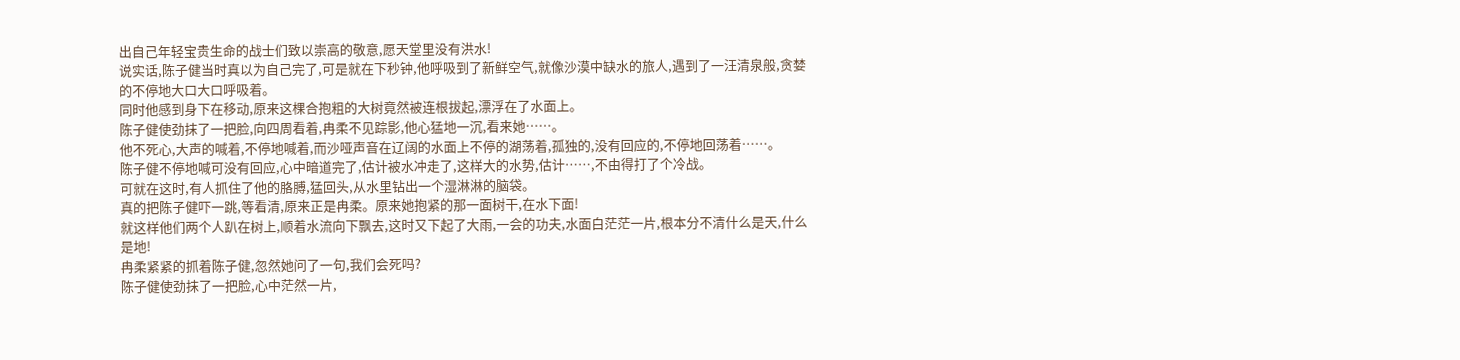出自己年轻宝贵生命的战士们致以崇高的敬意,愿天堂里没有洪水!
说实话,陈子健当时真以为自己完了,可是就在下秒钟,他呼吸到了新鲜空气,就像沙漠中缺水的旅人,遇到了一汪清泉般,贪婪的不停地大口大口呼吸着。
同时他感到身下在移动,原来这棵合抱粗的大树竟然被连根拔起,漂浮在了水面上。
陈子健使劲抹了一把脸,向四周看着,冉柔不见踪影,他心猛地一沉,看来她……。
他不死心,大声的喊着,不停地喊着,而沙哑声音在辽阔的水面上不停的湖荡着,孤独的,没有回应的,不停地回荡着……。
陈子健不停地喊可没有回应,心中暗道完了,估计被水冲走了,这样大的水势,估计……,不由得打了个冷战。
可就在这时,有人抓住了他的胳膊,猛回头,从水里钻出一个湿淋淋的脑袋。
真的把陈子健吓一跳,等看清,原来正是冉柔。原来她抱紧的那一面树干,在水下面!
就这样他们两个人趴在树上,顺着水流向下飘去,这时又下起了大雨,一会的功夫,水面白茫茫一片,根本分不清什么是天,什么是地!
冉柔紧紧的抓着陈子健,忽然她问了一句,我们会死吗?
陈子健使劲抹了一把脸,心中茫然一片,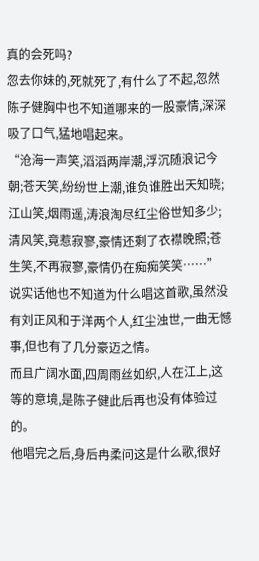真的会死吗?
忽去你妹的,死就死了,有什么了不起,忽然陈子健胸中也不知道哪来的一股豪情,深深吸了口气,猛地唱起来。
“沧海一声笑,滔滔两岸潮,浮沉随浪记今朝;苍天笑,纷纷世上潮,谁负谁胜出天知晓;江山笑,烟雨遥,涛浪淘尽红尘俗世知多少;清风笑,竟惹寂寥,豪情还剩了衣襟晚照;苍生笑,不再寂寥,豪情仍在痴痴笑笑……”
说实话他也不知道为什么唱这首歌,虽然没有刘正风和于洋两个人,红尘浊世,一曲无憾事,但也有了几分豪迈之情。
而且广阔水面,四周雨丝如织,人在江上,这等的意境,是陈子健此后再也没有体验过的。
他唱完之后,身后冉柔问这是什么歌,很好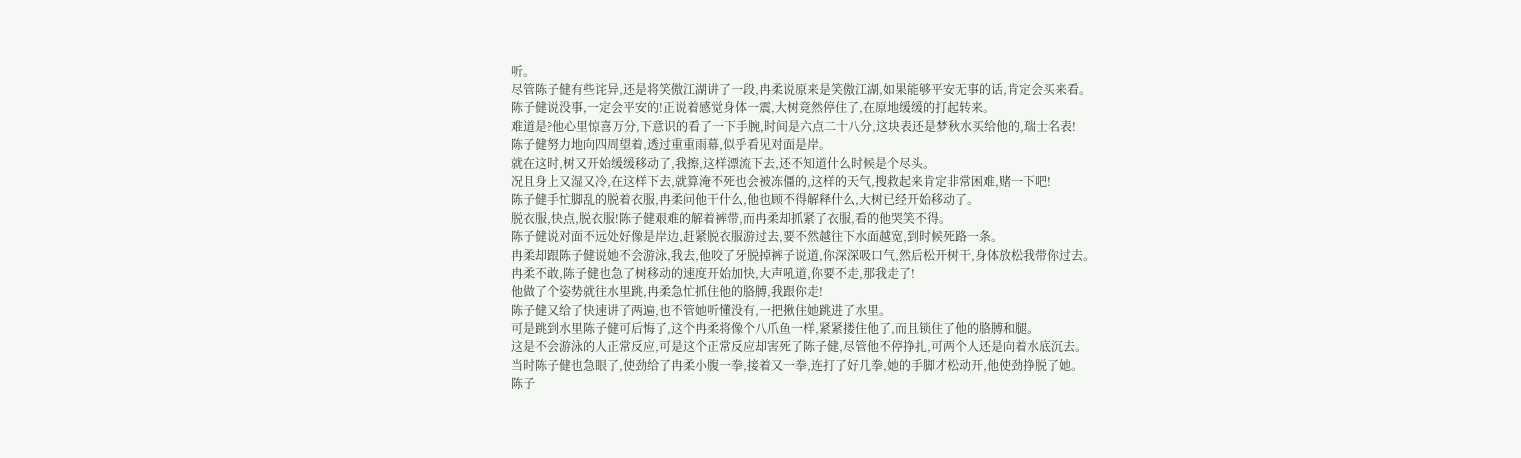听。
尽管陈子健有些诧异,还是将笑傲江湖讲了一段,冉柔说原来是笑傲江湖,如果能够平安无事的话,肯定会买来看。
陈子健说没事,一定会平安的!正说着感觉身体一震,大树竟然停住了,在原地缓缓的打起转来。
难道是?他心里惊喜万分,下意识的看了一下手腕,时间是六点二十八分,这块表还是梦秋水买给他的,瑞士名表!
陈子健努力地向四周望着,透过重重雨幕,似乎看见对面是岸。
就在这时,树又开始缓缓移动了,我擦,这样漂流下去,还不知道什么时候是个尽头。
况且身上又湿又冷,在这样下去,就算淹不死也会被冻僵的,这样的天气,搜救起来肯定非常困难,赌一下吧!
陈子健手忙脚乱的脱着衣服,冉柔问他干什么,他也顾不得解释什么,大树已经开始移动了。
脱衣服,快点,脱衣服!陈子健艰难的解着裤带,而冉柔却抓紧了衣服,看的他哭笑不得。
陈子健说对面不远处好像是岸边,赶紧脱衣服游过去,要不然越往下水面越宽,到时候死路一条。
冉柔却跟陈子健说她不会游泳,我去,他咬了牙脱掉裤子说道,你深深吸口气,然后松开树干,身体放松我带你过去。
冉柔不敢,陈子健也急了树移动的速度开始加快,大声吼道,你要不走,那我走了!
他做了个姿势就往水里跳,冉柔急忙抓住他的胳膊,我跟你走!
陈子健又给了快速讲了两遍,也不管她听懂没有,一把揪住她跳进了水里。
可是跳到水里陈子健可后悔了,这个冉柔将像个八爪鱼一样,紧紧搂住他了,而且锁住了他的胳膊和腿。
这是不会游泳的人正常反应,可是这个正常反应却害死了陈子健,尽管他不停挣扎,可两个人还是向着水底沉去。
当时陈子健也急眼了,使劲给了冉柔小腹一拳,接着又一拳,连打了好几拳,她的手脚才松动开,他使劲挣脱了她。
陈子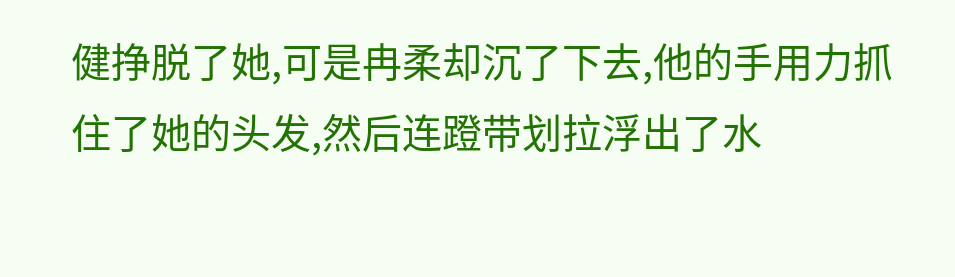健挣脱了她,可是冉柔却沉了下去,他的手用力抓住了她的头发,然后连蹬带划拉浮出了水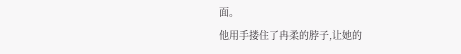面。
他用手搂住了冉柔的脖子,让她的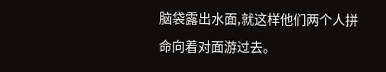脑袋露出水面,就这样他们两个人拼命向着对面游过去。